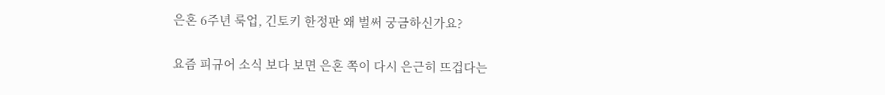은혼 6주년 룩업, 긴토키 한정판 왜 벌써 궁금하신가요?

요즘 피규어 소식 보다 보면 은혼 쪽이 다시 은근히 뜨겁다는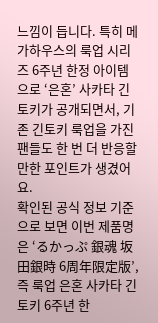느낌이 듭니다. 특히 메가하우스의 룩업 시리즈 6주년 한정 아이템으로 ‘은혼’ 사카타 긴토키가 공개되면서, 기존 긴토키 룩업을 가진 팬들도 한 번 더 반응할 만한 포인트가 생겼어요.
확인된 공식 정보 기준으로 보면 이번 제품명은 ‘るかっぷ 銀魂 坂田銀時 6周年限定版’, 즉 룩업 은혼 사카타 긴토키 6주년 한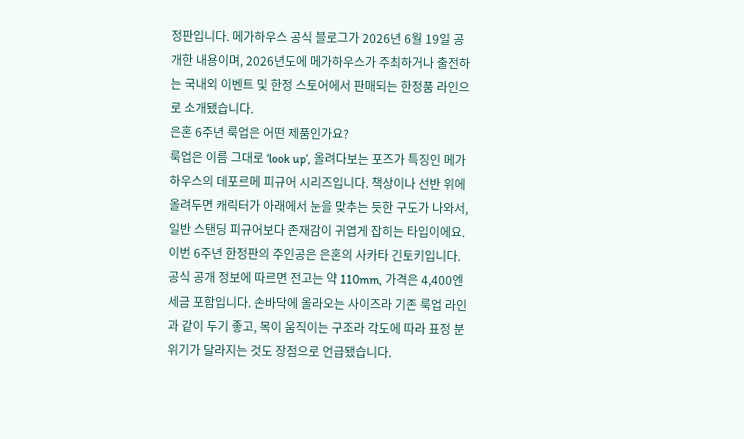정판입니다. 메가하우스 공식 블로그가 2026년 6월 19일 공개한 내용이며, 2026년도에 메가하우스가 주최하거나 출전하는 국내외 이벤트 및 한정 스토어에서 판매되는 한정품 라인으로 소개됐습니다.
은혼 6주년 룩업은 어떤 제품인가요?
룩업은 이름 그대로 ‘look up’, 올려다보는 포즈가 특징인 메가하우스의 데포르메 피규어 시리즈입니다. 책상이나 선반 위에 올려두면 캐릭터가 아래에서 눈을 맞추는 듯한 구도가 나와서, 일반 스탠딩 피규어보다 존재감이 귀엽게 잡히는 타입이에요.
이번 6주년 한정판의 주인공은 은혼의 사카타 긴토키입니다. 공식 공개 정보에 따르면 전고는 약 110mm, 가격은 4,400엔 세금 포함입니다. 손바닥에 올라오는 사이즈라 기존 룩업 라인과 같이 두기 좋고, 목이 움직이는 구조라 각도에 따라 표정 분위기가 달라지는 것도 장점으로 언급됐습니다.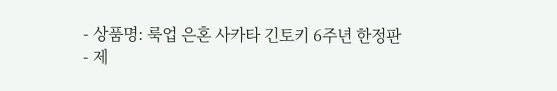- 상품명: 룩업 은혼 사카타 긴토키 6주년 한정판
- 제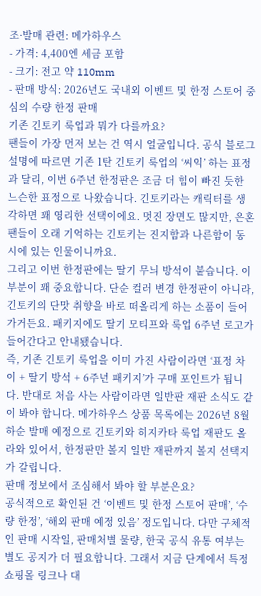조·발매 관련: 메가하우스
- 가격: 4,400엔 세금 포함
- 크기: 전고 약 110mm
- 판매 방식: 2026년도 국내외 이벤트 및 한정 스토어 중심의 수량 한정 판매
기존 긴토키 룩업과 뭐가 다를까요?
팬들이 가장 먼저 보는 건 역시 얼굴입니다. 공식 블로그 설명에 따르면 기존 1탄 긴토키 룩업의 ‘씨익’ 하는 표정과 달리, 이번 6주년 한정판은 조금 더 힘이 빠진 듯한 느슨한 표정으로 나왔습니다. 긴토키라는 캐릭터를 생각하면 꽤 영리한 선택이에요. 멋진 장면도 많지만, 은혼 팬들이 오래 기억하는 긴토키는 진지함과 나른함이 동시에 있는 인물이니까요.
그리고 이번 한정판에는 딸기 무늬 방석이 붙습니다. 이 부분이 꽤 중요합니다. 단순 컬러 변경 한정판이 아니라, 긴토키의 단맛 취향을 바로 떠올리게 하는 소품이 들어가거든요. 패키지에도 딸기 모티프와 룩업 6주년 로고가 들어간다고 안내됐습니다.
즉, 기존 긴토키 룩업을 이미 가진 사람이라면 ‘표정 차이 + 딸기 방석 + 6주년 패키지’가 구매 포인트가 됩니다. 반대로 처음 사는 사람이라면 일반판 재판 소식도 같이 봐야 합니다. 메가하우스 상품 목록에는 2026년 8월 하순 발매 예정으로 긴토키와 히지카타 룩업 재판도 올라와 있어서, 한정판만 볼지 일반 재판까지 볼지 선택지가 갈립니다.
판매 정보에서 조심해서 봐야 할 부분은요?
공식적으로 확인된 건 ‘이벤트 및 한정 스토어 판매’, ‘수량 한정’, ‘해외 판매 예정 있음’ 정도입니다. 다만 구체적인 판매 시작일, 판매처별 물량, 한국 공식 유통 여부는 별도 공지가 더 필요합니다. 그래서 지금 단계에서 특정 쇼핑몰 링크나 대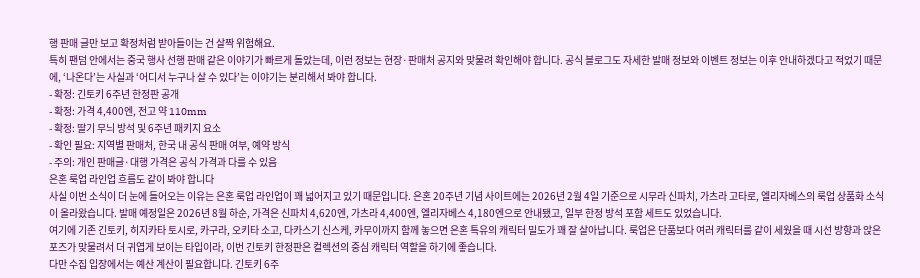행 판매 글만 보고 확정처럼 받아들이는 건 살짝 위험해요.
특히 팬덤 안에서는 중국 행사 선행 판매 같은 이야기가 빠르게 돌았는데, 이런 정보는 현장·판매처 공지와 맞물려 확인해야 합니다. 공식 블로그도 자세한 발매 정보와 이벤트 정보는 이후 안내하겠다고 적었기 때문에, ‘나온다’는 사실과 ‘어디서 누구나 살 수 있다’는 이야기는 분리해서 봐야 합니다.
- 확정: 긴토키 6주년 한정판 공개
- 확정: 가격 4,400엔, 전고 약 110mm
- 확정: 딸기 무늬 방석 및 6주년 패키지 요소
- 확인 필요: 지역별 판매처, 한국 내 공식 판매 여부, 예약 방식
- 주의: 개인 판매글·대행 가격은 공식 가격과 다를 수 있음
은혼 룩업 라인업 흐름도 같이 봐야 합니다
사실 이번 소식이 더 눈에 들어오는 이유는 은혼 룩업 라인업이 꽤 넓어지고 있기 때문입니다. 은혼 20주년 기념 사이트에는 2026년 2월 4일 기준으로 시무라 신파치, 가츠라 고타로, 엘리자베스의 룩업 상품화 소식이 올라왔습니다. 발매 예정일은 2026년 8월 하순, 가격은 신파치 4,620엔, 가츠라 4,400엔, 엘리자베스 4,180엔으로 안내됐고, 일부 한정 방석 포함 세트도 있었습니다.
여기에 기존 긴토키, 히지카타 토시로, 카구라, 오키타 소고, 다카스기 신스케, 카무이까지 함께 놓으면 은혼 특유의 캐릭터 밀도가 꽤 잘 살아납니다. 룩업은 단품보다 여러 캐릭터를 같이 세웠을 때 시선 방향과 앉은 포즈가 맞물려서 더 귀엽게 보이는 타입이라, 이번 긴토키 한정판은 컬렉션의 중심 캐릭터 역할을 하기에 좋습니다.
다만 수집 입장에서는 예산 계산이 필요합니다. 긴토키 6주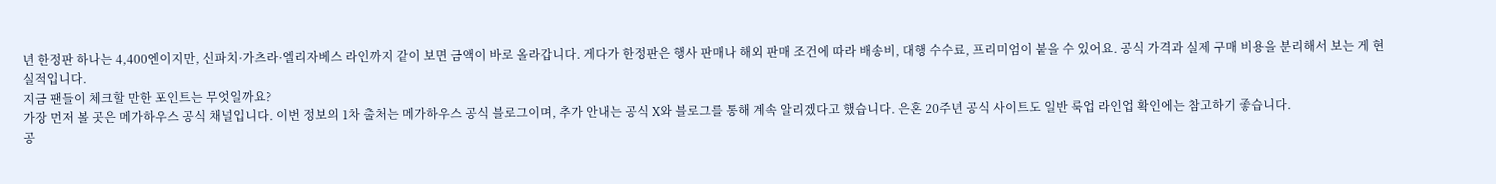년 한정판 하나는 4,400엔이지만, 신파치·가츠라·엘리자베스 라인까지 같이 보면 금액이 바로 올라갑니다. 게다가 한정판은 행사 판매나 해외 판매 조건에 따라 배송비, 대행 수수료, 프리미엄이 붙을 수 있어요. 공식 가격과 실제 구매 비용을 분리해서 보는 게 현실적입니다.
지금 팬들이 체크할 만한 포인트는 무엇일까요?
가장 먼저 볼 곳은 메가하우스 공식 채널입니다. 이번 정보의 1차 출처는 메가하우스 공식 블로그이며, 추가 안내는 공식 X와 블로그를 통해 계속 알리겠다고 했습니다. 은혼 20주년 공식 사이트도 일반 룩업 라인업 확인에는 참고하기 좋습니다.
공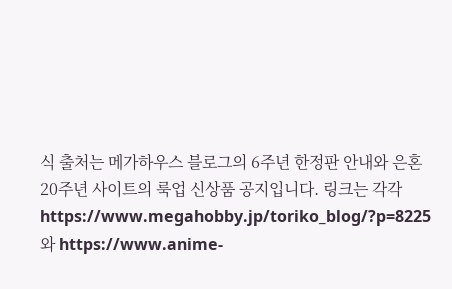식 출처는 메가하우스 블로그의 6주년 한정판 안내와 은혼 20주년 사이트의 룩업 신상품 공지입니다. 링크는 각각 https://www.megahobby.jp/toriko_blog/?p=8225 와 https://www.anime-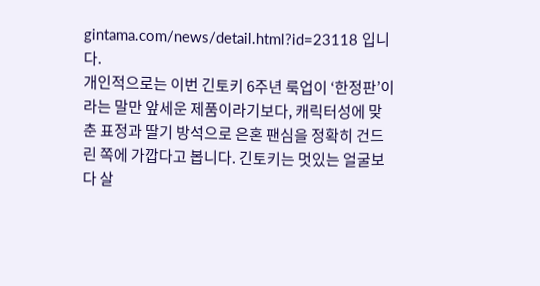gintama.com/news/detail.html?id=23118 입니다.
개인적으로는 이번 긴토키 6주년 룩업이 ‘한정판’이라는 말만 앞세운 제품이라기보다, 캐릭터성에 맞춘 표정과 딸기 방석으로 은혼 팬심을 정확히 건드린 쪽에 가깝다고 봅니다. 긴토키는 멋있는 얼굴보다 살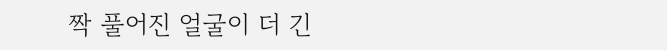짝 풀어진 얼굴이 더 긴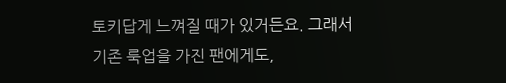토키답게 느껴질 때가 있거든요. 그래서 기존 룩업을 가진 팬에게도,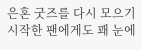은혼 굿즈를 다시 모으기 시작한 팬에게도 꽤 눈에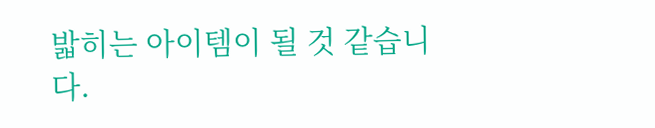밟히는 아이템이 될 것 같습니다.